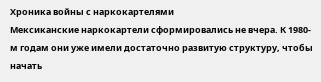Хроника войны с наркокартелями
Мексиканские наркокартели сформировались не вчера. К 1980-м годам они уже имели достаточно развитую структуру, чтобы начать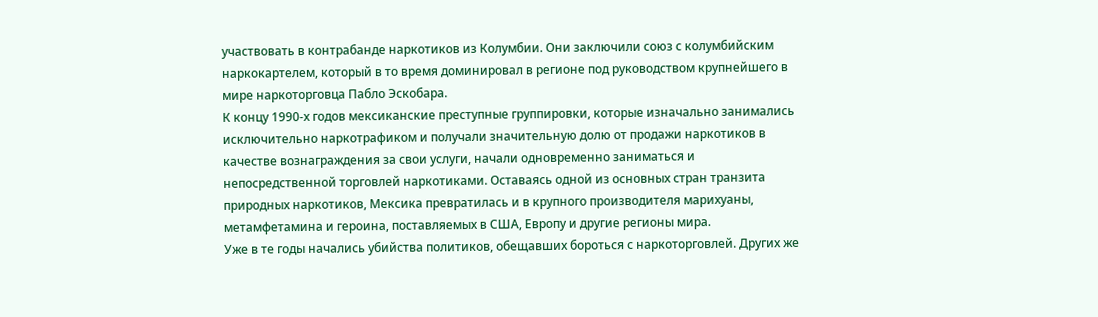участвовать в контрабанде наркотиков из Колумбии. Они заключили союз с колумбийским наркокартелем, который в то время доминировал в регионе под руководством крупнейшего в мире наркоторговца Пабло Эскобара.
К концу 1990-х годов мексиканские преступные группировки, которые изначально занимались исключительно наркотрафиком и получали значительную долю от продажи наркотиков в качестве вознаграждения за свои услуги, начали одновременно заниматься и непосредственной торговлей наркотиками. Оставаясь одной из основных стран транзита природных наркотиков, Мексика превратилась и в крупного производителя марихуаны, метамфетамина и героина, поставляемых в США, Европу и другие регионы мира.
Уже в те годы начались убийства политиков, обещавших бороться с наркоторговлей. Других же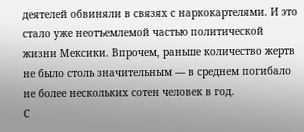деятелей обвиняли в связях с наркокартелями. И это стало уже неотъемлемой частью политической жизни Мексики. Впрочем, раньше количество жертв не было столь значительным — в среднем погибало не более нескольких сотен человек в год.
С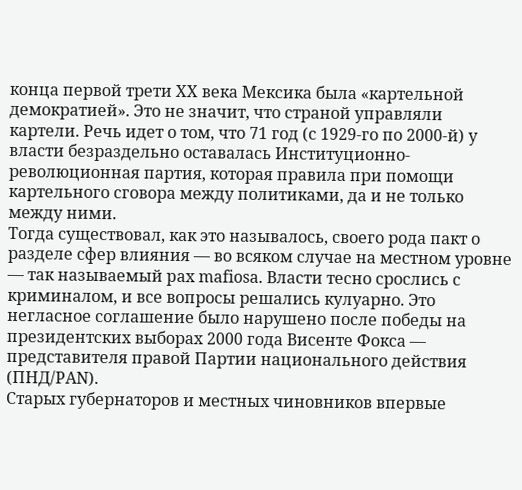конца первой трети ХХ века Мексика была «картельной демократией». Это не значит, что страной управляли картели. Речь идет о том, что 71 год (с 1929-го по 2000-й) у власти безраздельно оставалась Институционно-революционная партия, которая правила при помощи картельного сговора между политиками, да и не только между ними.
Тогда существовал, как это называлось, своего рода пакт о разделе сфер влияния — во всяком случае на местном уровне — так называемый pax mafiosa. Власти тесно срослись с криминалом, и все вопросы решались кулуарно. Это негласное соглашение было нарушено после победы на президентских выборах 2000 года Висенте Фокса — представителя правой Партии национального действия (ПНД/PAN).
Старых губернаторов и местных чиновников впервые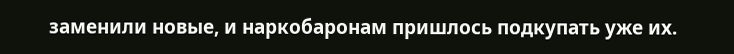заменили новые, и наркобаронам пришлось подкупать уже их.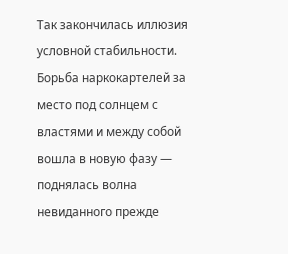Так закончилась иллюзия условной стабильности. Борьба наркокартелей за место под солнцем с властями и между собой вошла в новую фазу — поднялась волна невиданного прежде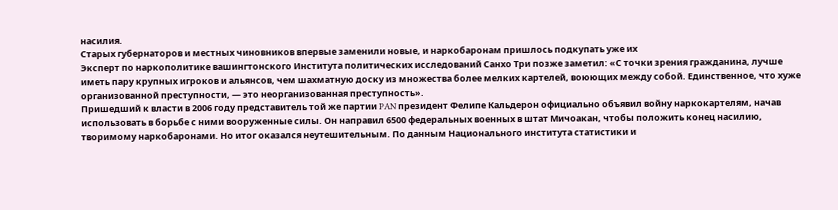насилия.
Старых губернаторов и местных чиновников впервые заменили новые, и наркобаронам пришлось подкупать уже их
Эксперт по наркополитике вашингтонского Института политических исследований Санхо Три позже заметил: «С точки зрения гражданина, лучше иметь пару крупных игроков и альянсов, чем шахматную доску из множества более мелких картелей, воюющих между собой. Единственное, что хуже организованной преступности, — это неорганизованная преступность».
Пришедший к власти в 2006 году представитель той же партии PAN президент Фелипе Кальдерон официально объявил войну наркокартелям, начав использовать в борьбе с ними вооруженные силы. Он направил 6500 федеральных военных в штат Мичоакан, чтобы положить конец насилию, творимому наркобаронами. Но итог оказался неутешительным. По данным Национального института статистики и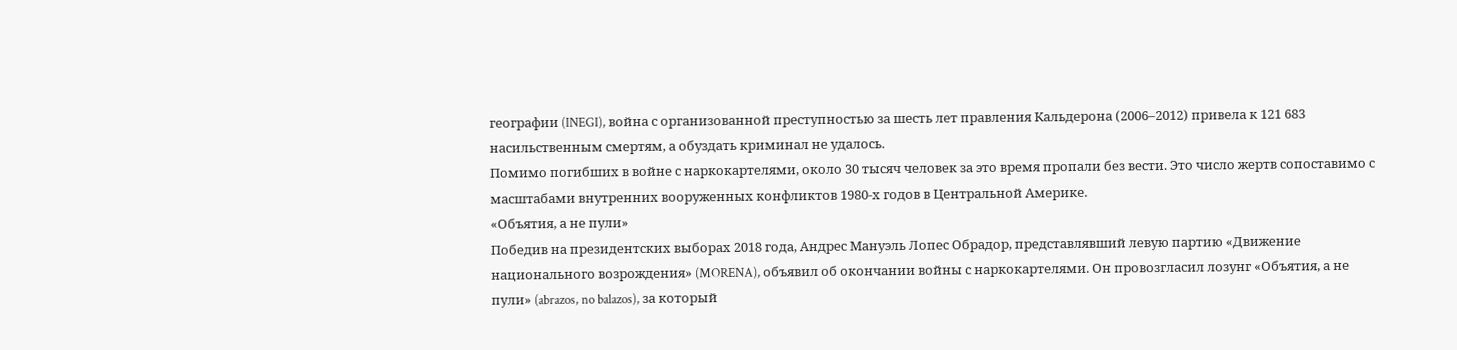географии (INEGI), война с организованной преступностью за шесть лет правления Кальдерона (2006–2012) привела к 121 683 насильственным смертям, а обуздать криминал не удалось.
Помимо погибших в войне с наркокартелями, около 30 тысяч человек за это время пропали без вести. Это число жертв сопоставимо с масштабами внутренних вооруженных конфликтов 1980-х годов в Центральной Америке.
«Объятия, а не пули»
Победив на президентских выборах 2018 года, Андрес Мануэль Лопес Обрадор, представлявший левую партию «Движение национального возрождения» (MORENA), объявил об окончании войны с наркокартелями. Он провозгласил лозунг «Объятия, а не пули» (abrazos, no balazos), за который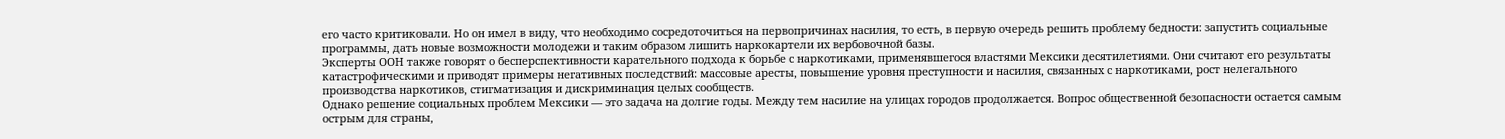его часто критиковали. Но он имел в виду, что необходимо сосредоточиться на первопричинах насилия, то есть, в первую очередь решить проблему бедности: запустить социальные программы, дать новые возможности молодежи и таким образом лишить наркокартели их вербовочной базы.
Эксперты ООН также говорят о бесперспективности карательного подхода к борьбе с наркотиками, применявшегося властями Мексики десятилетиями. Они считают его результаты катастрофическими и приводят примеры негативных последствий: массовые аресты, повышение уровня преступности и насилия, связанных с наркотиками, рост нелегального производства наркотиков, стигматизация и дискриминация целых сообществ.
Однако решение социальных проблем Мексики — это задача на долгие годы. Между тем насилие на улицах городов продолжается. Вопрос общественной безопасности остается самым острым для страны,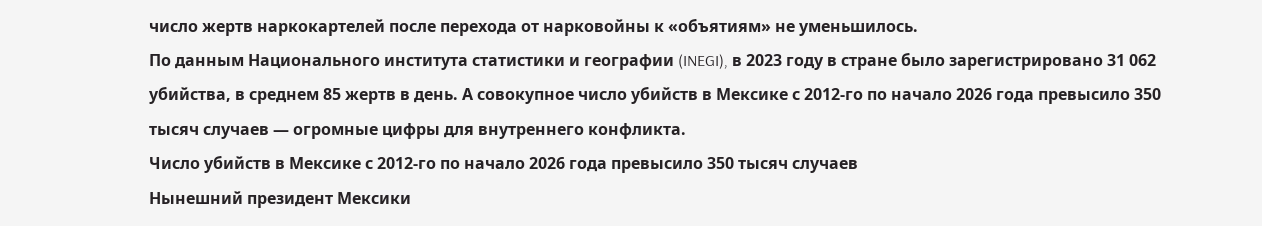число жертв наркокартелей после перехода от нарковойны к «объятиям» не уменьшилось.
По данным Национального института статистики и географии (INEGI), в 2023 году в стране было зарегистрировано 31 062 убийства, в среднем 85 жертв в день. А совокупное число убийств в Мексике с 2012-го по начало 2026 года превысило 350 тысяч случаев — огромные цифры для внутреннего конфликта.
Число убийств в Мексике с 2012-го по начало 2026 года превысило 350 тысяч случаев
Нынешний президент Мексики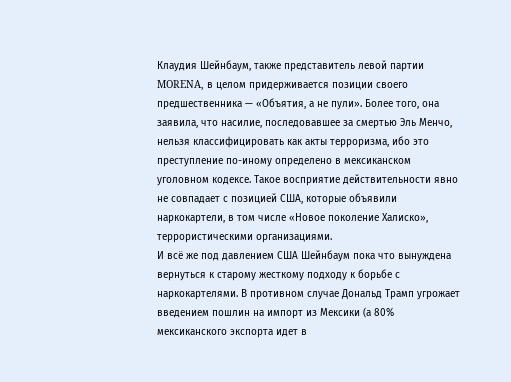Клаудия Шейнбаум, также представитель левой партии MORENA, в целом придерживается позиции своего предшественника — «Объятия, а не пули». Более того, она заявила, что насилие, последовавшее за смертью Эль Менчо, нельзя классифицировать как акты терроризма, ибо это преступление по-иному определено в мексиканском уголовном кодексе. Такое восприятие действительности явно не совпадает с позицией США, которые объявили наркокартели, в том числе «Новое поколение Халиско», террористическими организациями.
И всё же под давлением США Шейнбаум пока что вынуждена вернуться к старому жесткому подходу к борьбе с наркокартелями. В противном случае Дональд Трамп угрожает введением пошлин на импорт из Мексики (а 80% мексиканского экспорта идет в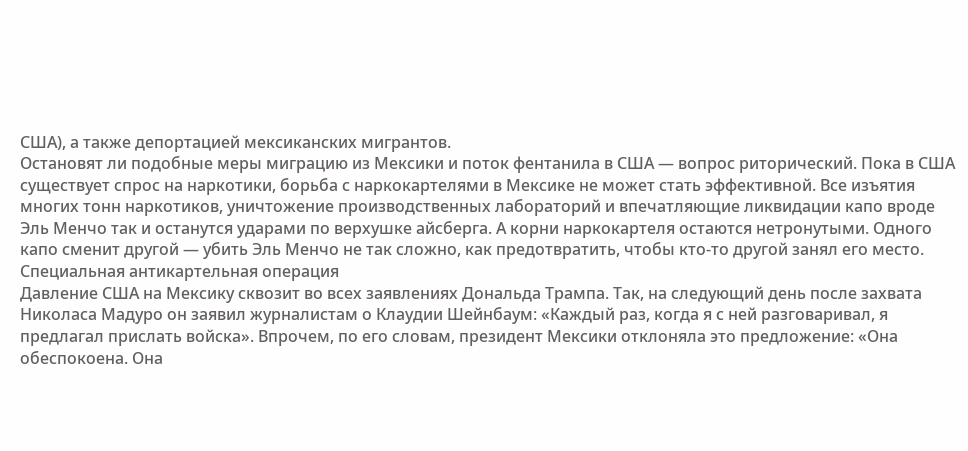США), а также депортацией мексиканских мигрантов.
Остановят ли подобные меры миграцию из Мексики и поток фентанила в США — вопрос риторический. Пока в США существует спрос на наркотики, борьба с наркокартелями в Мексике не может стать эффективной. Все изъятия многих тонн наркотиков, уничтожение производственных лабораторий и впечатляющие ликвидации капо вроде Эль Менчо так и останутся ударами по верхушке айсберга. А корни наркокартеля остаются нетронутыми. Одного капо сменит другой — убить Эль Менчо не так сложно, как предотвратить, чтобы кто-то другой занял его место.
Специальная антикартельная операция
Давление США на Мексику сквозит во всех заявлениях Дональда Трампа. Так, на следующий день после захвата Николаса Мадуро он заявил журналистам о Клаудии Шейнбаум: «Каждый раз, когда я с ней разговаривал, я предлагал прислать войска». Впрочем, по его словам, президент Мексики отклоняла это предложение: «Она обеспокоена. Она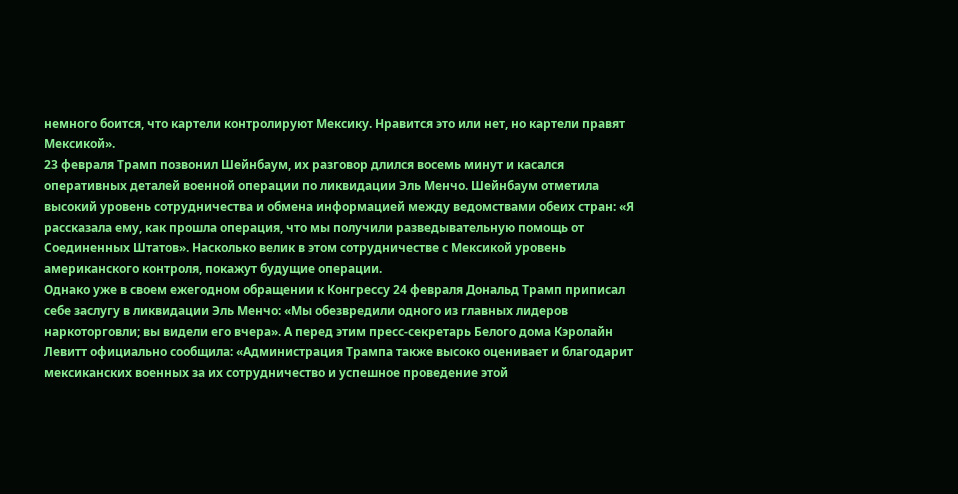немного боится, что картели контролируют Мексику. Нравится это или нет, но картели правят Мексикой».
23 февраля Трамп позвонил Шейнбаум, их разговор длился восемь минут и касался оперативных деталей военной операции по ликвидации Эль Менчо. Шейнбаум отметила высокий уровень сотрудничества и обмена информацией между ведомствами обеих стран: «Я рассказала ему, как прошла операция, что мы получили разведывательную помощь от Соединенных Штатов». Насколько велик в этом сотрудничестве с Мексикой уровень американского контроля, покажут будущие операции.
Однако уже в своем ежегодном обращении к Конгрессу 24 февраля Дональд Трамп приписал себе заслугу в ликвидации Эль Менчо: «Мы обезвредили одного из главных лидеров наркоторговли; вы видели его вчера». А перед этим пресс-секретарь Белого дома Кэролайн Левитт официально сообщила: «Администрация Трампа также высоко оценивает и благодарит мексиканских военных за их сотрудничество и успешное проведение этой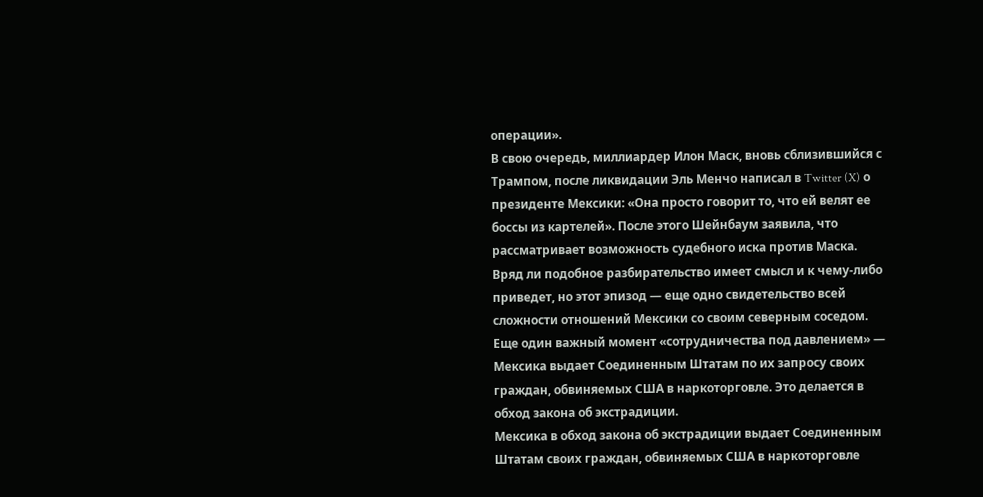операции».
В свою очередь, миллиардер Илон Маск, вновь сблизившийся с Трампом, после ликвидации Эль Менчо написал в Twitter (X) о президенте Мексики: «Она просто говорит то, что ей велят ее боссы из картелей». После этого Шейнбаум заявила, что рассматривает возможность судебного иска против Маска. Вряд ли подобное разбирательство имеет смысл и к чему-либо приведет, но этот эпизод — еще одно свидетельство всей сложности отношений Мексики со своим северным соседом.
Еще один важный момент «сотрудничества под давлением» — Мексика выдает Соединенным Штатам по их запросу своих граждан, обвиняемых США в наркоторговле. Это делается в обход закона об экстрадиции.
Мексика в обход закона об экстрадиции выдает Соединенным Штатам своих граждан, обвиняемых США в наркоторговле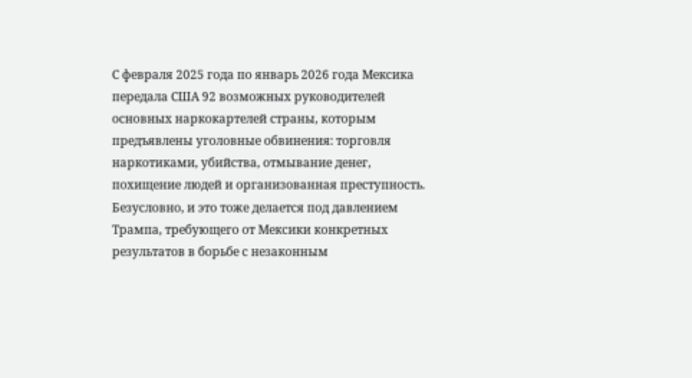С февраля 2025 года по январь 2026 года Мексика передала США 92 возможных руководителей основных наркокартелей страны, которым предъявлены уголовные обвинения: торговля наркотиками, убийства, отмывание денег, похищение людей и организованная преступность. Безусловно, и это тоже делается под давлением Трампа, требующего от Мексики конкретных результатов в борьбе с незаконным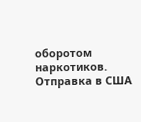оборотом наркотиков.
Отправка в США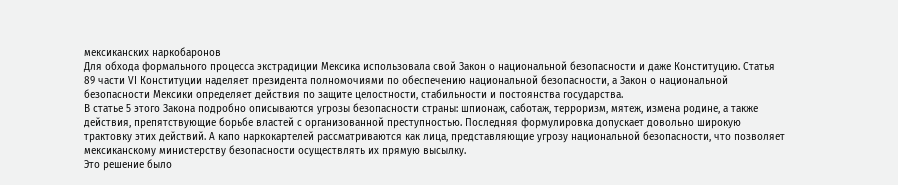мексиканских наркобаронов
Для обхода формального процесса экстрадиции Мексика использовала свой Закон о национальной безопасности и даже Конституцию. Статья 89 части VI Конституции наделяет президента полномочиями по обеспечению национальной безопасности, а Закон о национальной безопасности Мексики определяет действия по защите целостности, стабильности и постоянства государства.
В статье 5 этого Закона подробно описываются угрозы безопасности страны: шпионаж, саботаж, терроризм, мятеж, измена родине, а также действия, препятствующие борьбе властей с организованной преступностью. Последняя формулировка допускает довольно широкую трактовку этих действий. А капо наркокартелей рассматриваются как лица, представляющие угрозу национальной безопасности, что позволяет мексиканскому министерству безопасности осуществлять их прямую высылку.
Это решение было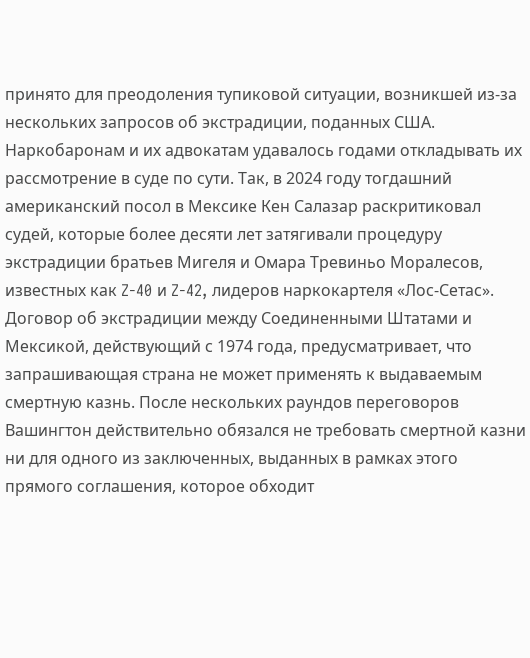принято для преодоления тупиковой ситуации, возникшей из-за нескольких запросов об экстрадиции, поданных США. Наркобаронам и их адвокатам удавалось годами откладывать их рассмотрение в суде по сути. Так, в 2024 году тогдашний американский посол в Мексике Кен Салазар раскритиковал судей, которые более десяти лет затягивали процедуру экстрадиции братьев Мигеля и Омара Тревиньо Моралесов, известных как Z-40 и Z-42, лидеров наркокартеля «Лос-Сетас».
Договор об экстрадиции между Соединенными Штатами и Мексикой, действующий с 1974 года, предусматривает, что запрашивающая страна не может применять к выдаваемым смертную казнь. После нескольких раундов переговоров Вашингтон действительно обязался не требовать смертной казни ни для одного из заключенных, выданных в рамках этого прямого соглашения, которое обходит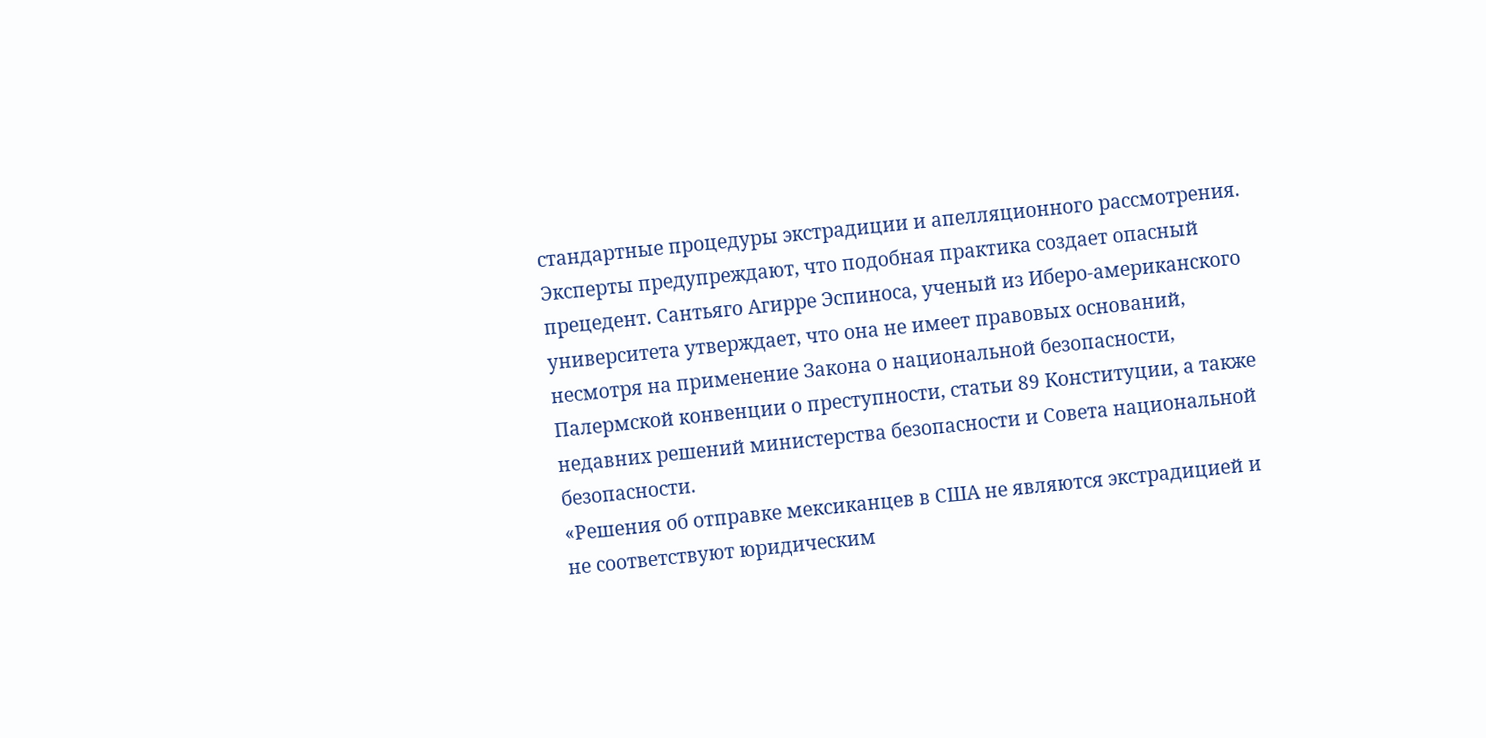стандартные процедуры экстрадиции и апелляционного рассмотрения.
Эксперты предупреждают, что подобная практика создает опасный прецедент. Сантьяго Агирре Эспиноса, ученый из Иберо-американского университета утверждает, что она не имеет правовых оснований, несмотря на применение Закона о национальной безопасности, Палермской конвенции о преступности, статьи 89 Конституции, а также недавних решений министерства безопасности и Совета национальной безопасности.
«Решения об отправке мексиканцев в США не являются экстрадицией и не соответствуют юридическим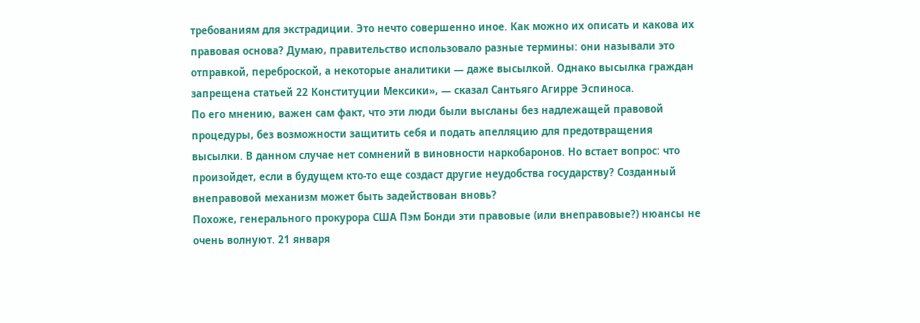требованиям для экстрадиции. Это нечто совершенно иное. Как можно их описать и какова их правовая основа? Думаю, правительство использовало разные термины: они называли это отправкой, переброской, а некоторые аналитики — даже высылкой. Однако высылка граждан запрещена статьей 22 Конституции Мексики», — сказал Сантьяго Агирре Эспиноса.
По его мнению, важен сам факт, что эти люди были высланы без надлежащей правовой процедуры, без возможности защитить себя и подать апелляцию для предотвращения высылки. В данном случае нет сомнений в виновности наркобаронов. Но встает вопрос: что произойдет, если в будущем кто-то еще создаст другие неудобства государству? Созданный внеправовой механизм может быть задействован вновь?
Похоже, генерального прокурора США Пэм Бонди эти правовые (или внеправовые?) нюансы не очень волнуют. 21 января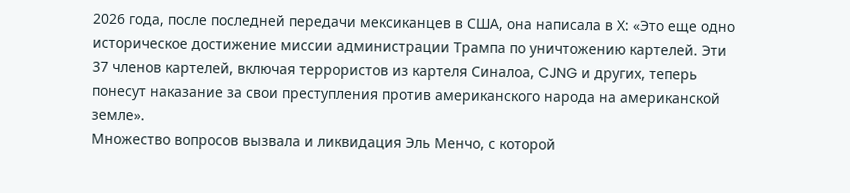2026 года, после последней передачи мексиканцев в США, она написала в Х: «Это еще одно историческое достижение миссии администрации Трампа по уничтожению картелей. Эти 37 членов картелей, включая террористов из картеля Синалоа, CJNG и других, теперь понесут наказание за свои преступления против американского народа на американской земле».
Множество вопросов вызвала и ликвидация Эль Менчо, с которой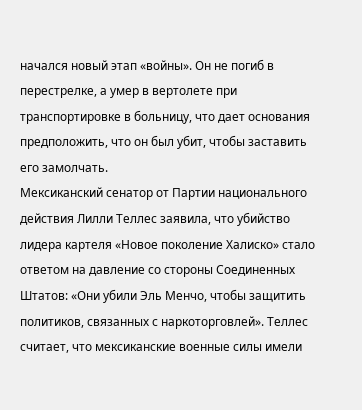начался новый этап «войны». Он не погиб в перестрелке, а умер в вертолете при транспортировке в больницу, что дает основания предположить, что он был убит, чтобы заставить его замолчать.
Мексиканский сенатор от Партии национального действия Лилли Теллес заявила, что убийство лидера картеля «Новое поколение Халиско» стало ответом на давление со стороны Соединенных Штатов: «Они убили Эль Менчо, чтобы защитить политиков, связанных с наркоторговлей». Теллес считает, что мексиканские военные силы имели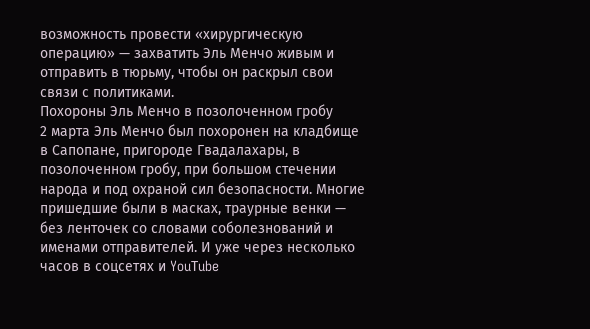возможность провести «хирургическую операцию» — захватить Эль Менчо живым и отправить в тюрьму, чтобы он раскрыл свои связи с политиками.
Похороны Эль Менчо в позолоченном гробу
2 марта Эль Менчо был похоронен на кладбище в Сапопане, пригороде Гвадалахары, в позолоченном гробу, при большом стечении народа и под охраной сил безопасности. Многие пришедшие были в масках, траурные венки — без ленточек со словами соболезнований и именами отправителей. И уже через несколько часов в соцсетях и YouТube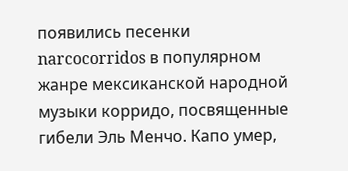появились песенки narcocorridos в популярном жанре мексиканской народной музыки корридо, посвященные гибели Эль Менчо. Капо умер,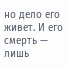но дело его живет. И его смерть — лишь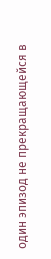один эпизод не прекращающейся в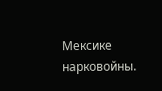Мексике нарковойны.